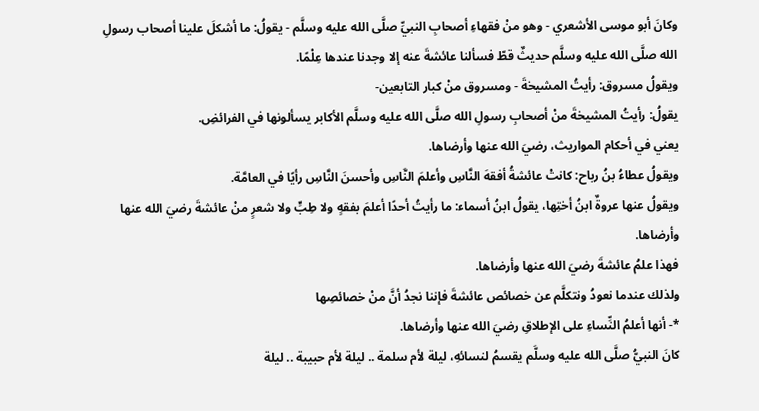وكانَ أبو موسى الأشعري - وهو منْ فقهاءِ أصحابِ النبيِّ صلَّى الله عليه وسلَّم - يقولُ: ما أشكلَ علينا أصحاب رسولِ الله صلَّى الله عليه وسلَّم حديثٌ قطّ فسألنا عائشةَ عنه إلا وجدنا عندها عِلْمًا.
ويقولُ مسروق: رأيتُ المشيخةَ - ومسروق منْ كبار التابعين-
يقولُ: رأيتُ المشيخةَ منْ أصحابِ رسولِ الله صلَّى الله عليه وسلَّم الأكابر يسألونها في الفرائضِ.
يعني في أحكام المواريث، رضيَ الله عنها وأرضاها.
ويقولُ عطاءُ بنُ رباح: كانتْ عائشةُ أفقهَ النَّاسِ وأعلمَ النَّاسِ وأحسنَ النَّاسِ رأيًا في العامَّة.
ويقولُ عنها عروةٌ ابنُ أختِها، يقولُ ابنُ أسماء: ما رأيتُ أحدًا أعلمَ بفقهٍ ولا طِبٍّ ولا شعرٍ منْ عائشةَ رضيَ الله عنها وأرضاها.
فهذا علمُ عائشةَ رضيَ الله عنها وأرضاها.
ولذلك عندما نعودُ ونتكلَّم عن خصائص عائشةَ فإننا نجدُ أنَّ منْ خصائصِها
*- أنها أعلمُ النِّساءِ على الإطلاقِ رضيَ الله عنها وأرضاها.
كانَ النبيُّ صلَّى الله عليه وسلَّم يقسمُ لنسائهِ، ليلة لأم سلمة .. ليلة لأم حبيبة .. ليلة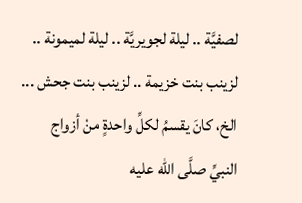لصفيَّة .. ليلة لجويريَّة .. ليلة لميمونة .. لزينب بنت خزيمة .. لزينب بنت جحش ... الخ، كانَ يقسمُ لكلِّ واحدةٍ منْ أزواج النبيِّ صلَّى الله عليه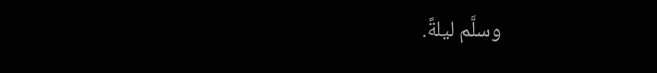وسلَّم ليلةً.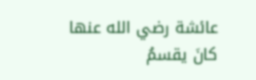عائشة رضي الله عنها كانَ يقسمُ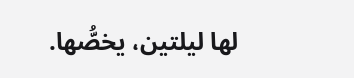لها ليلتين، يخصُّها.